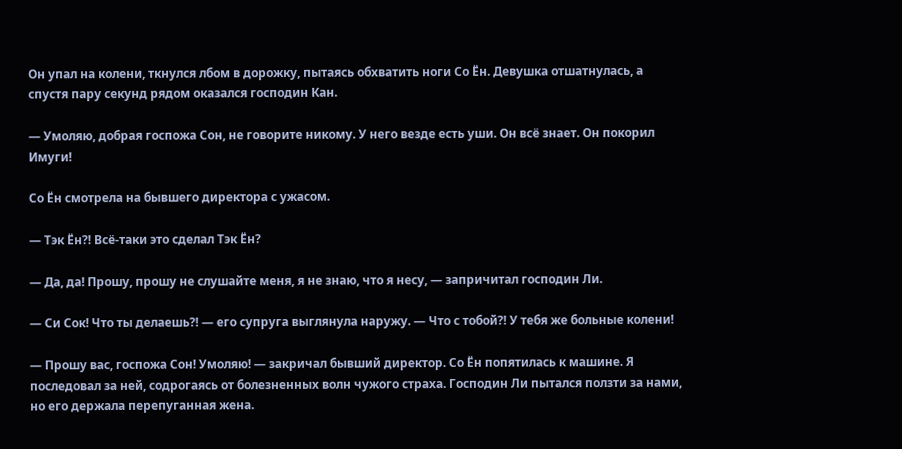Он упал на колени, ткнулся лбом в дорожку, пытаясь обхватить ноги Со Ён. Девушка отшатнулась, а спустя пару секунд рядом оказался господин Кан.

— Умоляю, добрая госпожа Сон, не говорите никому. У него везде есть уши. Он всё знает. Он покорил Имуги!

Со Ён смотрела на бывшего директора с ужасом.

— Тэк Ён⁈ Всё-таки это сделал Тэк Ён?

— Да, да! Прошу, прошу не слушайте меня, я не знаю, что я несу, — запричитал господин Ли.

— Си Сок! Что ты делаешь⁈ — его супруга выглянула наружу. — Что с тобой⁈ У тебя же больные колени!

— Прошу вас, госпожа Сон! Умоляю! — закричал бывший директор. Со Ён попятилась к машине. Я последовал за ней, содрогаясь от болезненных волн чужого страха. Господин Ли пытался ползти за нами, но его держала перепуганная жена.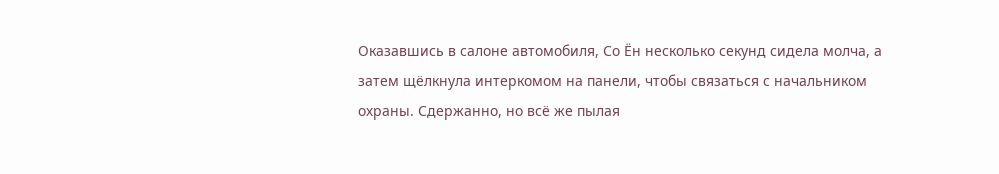Оказавшись в салоне автомобиля, Со Ён несколько секунд сидела молча, а затем щёлкнула интеркомом на панели, чтобы связаться с начальником охраны. Сдержанно, но всё же пылая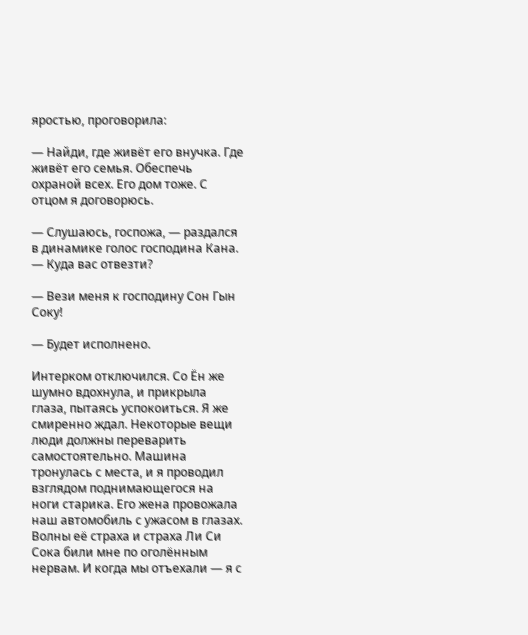яростью, проговорила:

— Найди, где живёт его внучка. Где живёт его семья. Обеспечь охраной всех. Его дом тоже. С отцом я договорюсь.

— Слушаюсь, госпожа, — раздался в динамике голос господина Кана. — Куда вас отвезти?

— Вези меня к господину Сон Гын Соку!

— Будет исполнено.

Интерком отключился. Со Ён же шумно вдохнула, и прикрыла глаза, пытаясь успокоиться. Я же смиренно ждал. Некоторые вещи люди должны переварить самостоятельно. Машина тронулась с места, и я проводил взглядом поднимающегося на ноги старика. Его жена провожала наш автомобиль с ужасом в глазах. Волны её страха и страха Ли Си Сока били мне по оголённым нервам. И когда мы отъехали — я с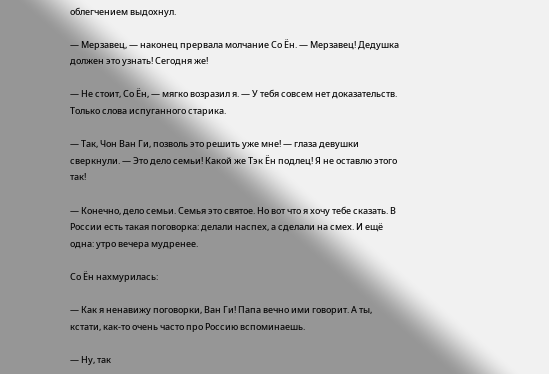облегчением выдохнул.

— Мерзавец, — наконец прервала молчание Со Ён. — Мерзавец! Дедушка должен это узнать! Сегодня же!

— Не стоит, Со Ён, — мягко возразил я. — У тебя совсем нет доказательств. Только слова испуганного старика.

— Так, Чон Ван Ги, позволь это решить уже мне! — глаза девушки сверкнули. — Это дело семьи! Какой же Тэк Ён подлец! Я не оставлю этого так!

— Конечно, дело семьи. Семья это святое. Но вот что я хочу тебе сказать. В России есть такая поговорка: делали наспех, а сделали на смех. И ещё одна: утро вечера мудренее.

Со Ён нахмурилась:

— Как я ненавижу поговорки, Ван Ги! Папа вечно ими говорит. А ты, кстати, как-то очень часто про Россию вспоминаешь.

— Ну, так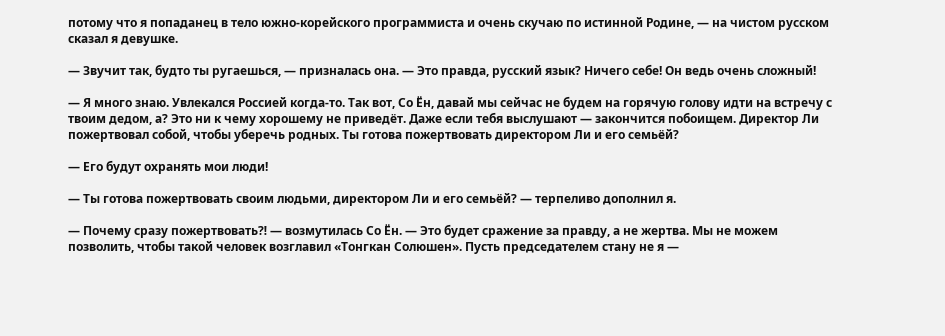потому что я попаданец в тело южно-корейского программиста и очень скучаю по истинной Родине, — на чистом русском сказал я девушке.

— Звучит так, будто ты ругаешься, — призналась она. — Это правда, русский язык? Ничего себе! Он ведь очень сложный!

— Я много знаю. Увлекался Россией когда-то. Так вот, Со Ён, давай мы сейчас не будем на горячую голову идти на встречу с твоим дедом, а? Это ни к чему хорошему не приведёт. Даже если тебя выслушают — закончится побоищем. Директор Ли пожертвовал собой, чтобы уберечь родных. Ты готова пожертвовать директором Ли и его семьёй?

— Его будут охранять мои люди!

— Ты готова пожертвовать своим людьми, директором Ли и его семьёй? — терпеливо дополнил я.

— Почему сразу пожертвовать⁈ — возмутилась Со Ён. — Это будет сражение за правду, а не жертва. Мы не можем позволить, чтобы такой человек возглавил «Тонгкан Солюшен». Пусть председателем стану не я —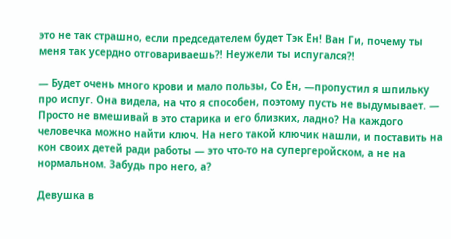это не так страшно, если председателем будет Тэк Ён! Ван Ги, почему ты меня так усердно отговариваешь⁈ Неужели ты испугался⁈

— Будет очень много крови и мало пользы, Со Ён, —пропустил я шпильку про испуг. Она видела, на что я способен, поэтому пусть не выдумывает. — Просто не вмешивай в это старика и его близких, ладно? На каждого человечка можно найти ключ. На него такой ключик нашли, и поставить на кон своих детей ради работы — это что-то на супергеройском, а не на нормальном. Забудь про него, а?

Девушка в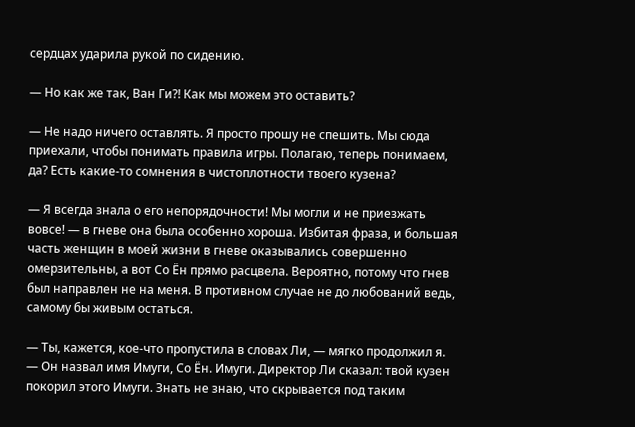сердцах ударила рукой по сидению.

— Но как же так, Ван Ги⁈ Как мы можем это оставить?

— Не надо ничего оставлять. Я просто прошу не спешить. Мы сюда приехали, чтобы понимать правила игры. Полагаю, теперь понимаем, да? Есть какие-то сомнения в чистоплотности твоего кузена?

— Я всегда знала о его непорядочности! Мы могли и не приезжать вовсе! — в гневе она была особенно хороша. Избитая фраза, и большая часть женщин в моей жизни в гневе оказывались совершенно омерзительны, а вот Со Ён прямо расцвела. Вероятно, потому что гнев был направлен не на меня. В противном случае не до любований ведь, самому бы живым остаться.

— Ты, кажется, кое-что пропустила в словах Ли, — мягко продолжил я. — Он назвал имя Имуги, Со Ён. Имуги. Директор Ли сказал: твой кузен покорил этого Имуги. Знать не знаю, что скрывается под таким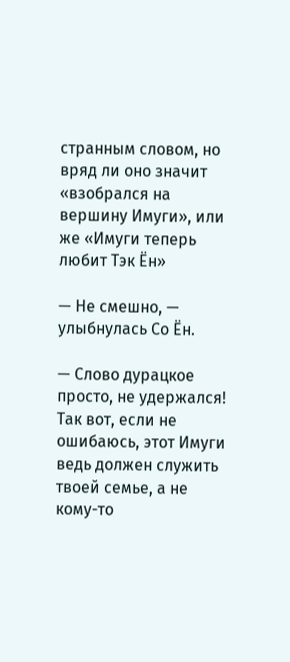странным словом, но вряд ли оно значит «взобрался на вершину Имуги», или же «Имуги теперь любит Тэк Ён»

— Не смешно, — улыбнулась Со Ён.

— Слово дурацкое просто, не удержался! Так вот, если не ошибаюсь, этот Имуги ведь должен служить твоей семье, а не кому-то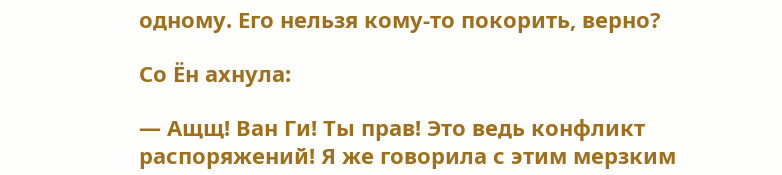одному. Его нельзя кому-то покорить, верно?

Со Ён ахнула:

— Ащщ! Ван Ги! Ты прав! Это ведь конфликт распоряжений! Я же говорила с этим мерзким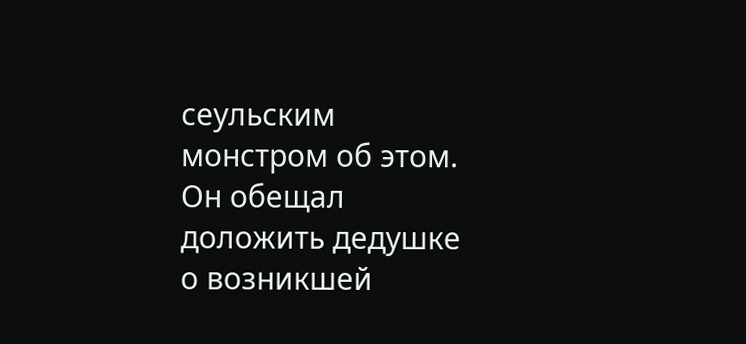сеульским монстром об этом. Он обещал доложить дедушке о возникшей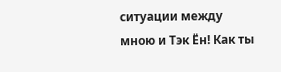ситуации между мною и Тэк Ён! Как ты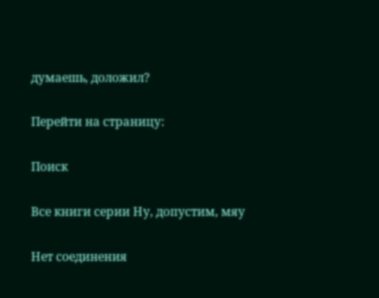думаешь, доложил?

Перейти на страницу:

Поиск

Все книги серии Ну, допустим, мяу

Нет соединения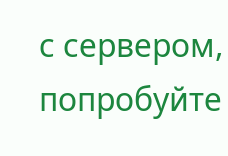с сервером, попробуйте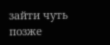зайти чуть позже